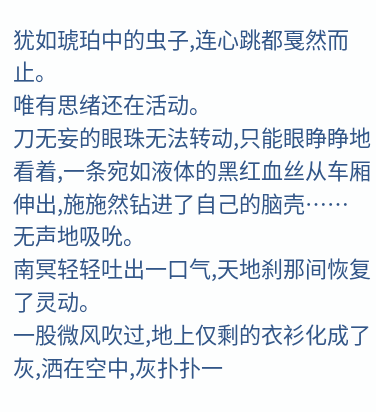犹如琥珀中的虫子,连心跳都戛然而止。
唯有思绪还在活动。
刀无妄的眼珠无法转动,只能眼睁睁地看着,一条宛如液体的黑红血丝从车厢伸出,施施然钻进了自己的脑壳……
无声地吸吮。
南冥轻轻吐出一口气,天地刹那间恢复了灵动。
一股微风吹过,地上仅剩的衣衫化成了灰,洒在空中,灰扑扑一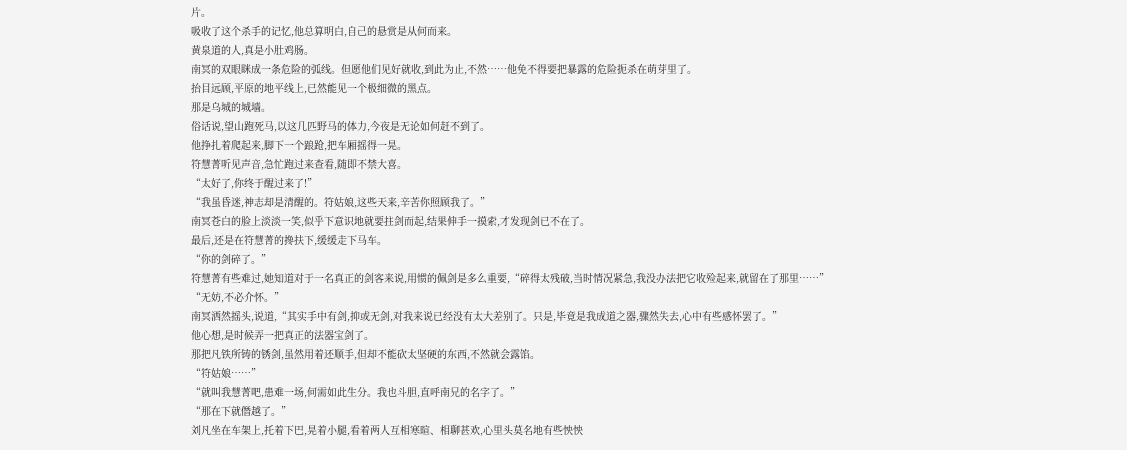片。
吸收了这个杀手的记忆,他总算明白,自己的悬赏是从何而来。
黄泉道的人,真是小肚鸡肠。
南冥的双眼眯成一条危险的弧线。但愿他们见好就收,到此为止,不然……他免不得要把暴露的危险扼杀在萌芽里了。
抬目远顾,平原的地平线上,已然能见一个极细微的黑点。
那是乌城的城墙。
俗话说,望山跑死马,以这几匹野马的体力,今夜是无论如何赶不到了。
他挣扎着爬起来,脚下一个踉跄,把车厢摇得一晃。
符慧菁听见声音,急忙跑过来查看,随即不禁大喜。
“太好了,你终于醒过来了!”
“我虽昏迷,神志却是清醒的。符姑娘,这些天来,辛苦你照顾我了。”
南冥苍白的脸上淡淡一笑,似乎下意识地就要拄剑而起,结果伸手一摸索,才发现剑已不在了。
最后,还是在符慧菁的搀扶下,缓缓走下马车。
“你的剑碎了。”
符慧菁有些难过,她知道对于一名真正的剑客来说,用惯的佩剑是多么重要,“碎得太残破,当时情况紧急,我没办法把它收殓起来,就留在了那里……”
“无妨,不必介怀。”
南冥洒然摇头,说道,“其实手中有剑,抑或无剑,对我来说已经没有太大差别了。只是,毕竟是我成道之器,骤然失去,心中有些感怀罢了。”
他心想,是时候弄一把真正的法器宝剑了。
那把凡铁所铸的锈剑,虽然用着还顺手,但却不能砍太坚硬的东西,不然就会露馅。
“符姑娘……”
“就叫我慧菁吧,患难一场,何需如此生分。我也斗胆,直呼南兄的名字了。”
“那在下就僭越了。”
刘凡坐在车架上,托着下巴,晃着小腿,看着两人互相寒暄、相聊甚欢,心里头莫名地有些怏怏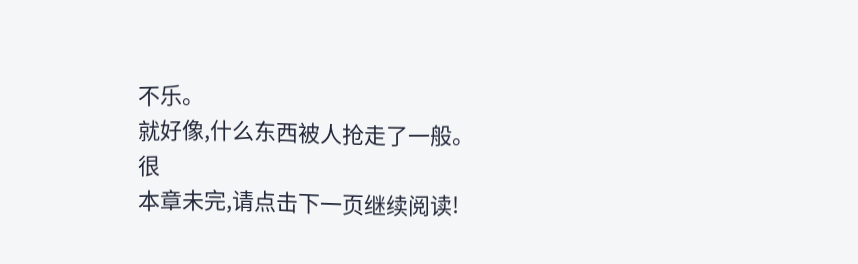不乐。
就好像,什么东西被人抢走了一般。
很
本章未完,请点击下一页继续阅读!